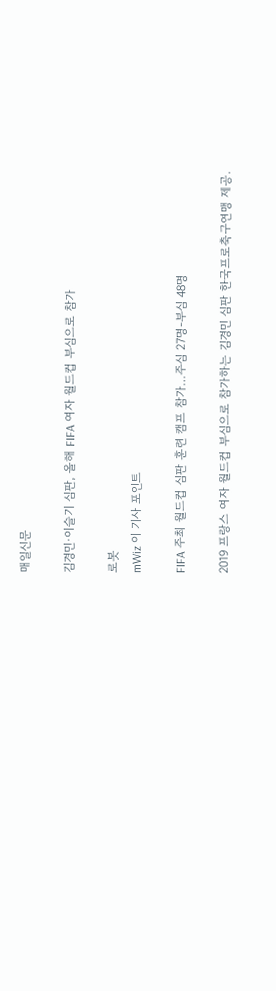매일신문

김경민·이슬기 심판, 올해 FIFA 여자 월드컵 부심으로 참가

로봇
mWiz 이 기사 포인트

FIFA 주최 월드컵 심판 훈련 캠프 참가…주심 27명-부심 48명

2019 프랑스 여자 월드컵 부심으로 참가하는 김경민 심판 한국프로축구연맹 제공.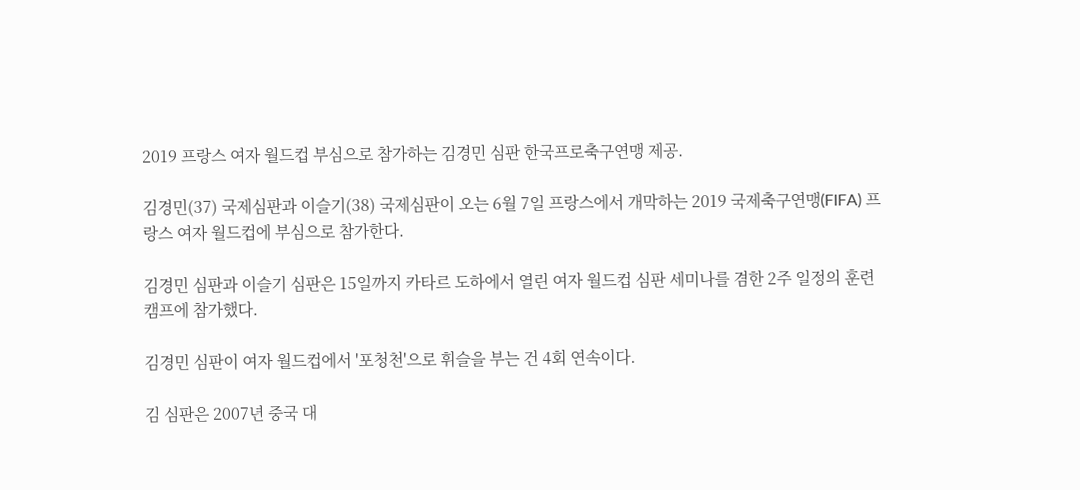2019 프랑스 여자 월드컵 부심으로 참가하는 김경민 심판 한국프로축구연맹 제공.

김경민(37) 국제심판과 이슬기(38) 국제심판이 오는 6월 7일 프랑스에서 개막하는 2019 국제축구연맹(FIFA) 프랑스 여자 월드컵에 부심으로 참가한다.

김경민 심판과 이슬기 심판은 15일까지 카타르 도하에서 열린 여자 월드컵 심판 세미나를 겸한 2주 일정의 훈련 캠프에 참가했다.

김경민 심판이 여자 월드컵에서 '포청천'으로 휘슬을 부는 건 4회 연속이다.

김 심판은 2007년 중국 대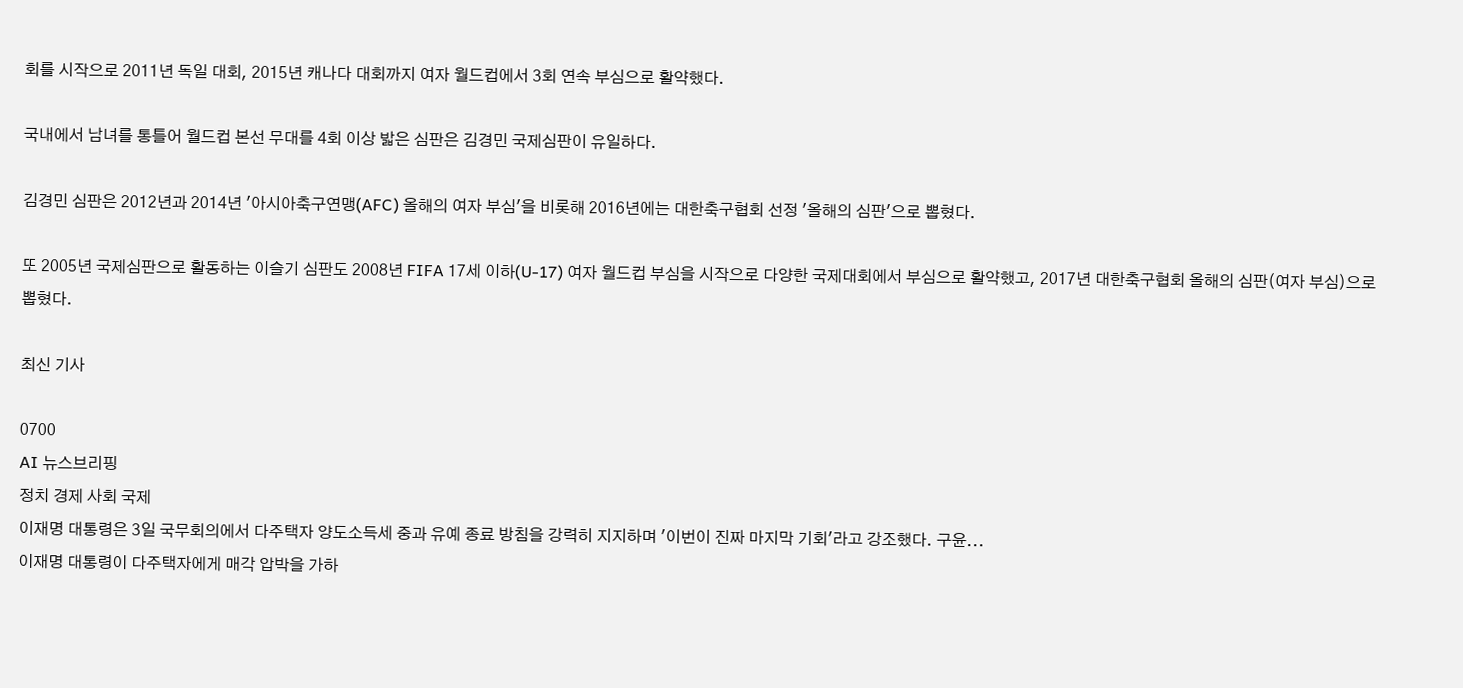회를 시작으로 2011년 독일 대회, 2015년 캐나다 대회까지 여자 월드컵에서 3회 연속 부심으로 활약했다.

국내에서 남녀를 통틀어 월드컵 본선 무대를 4회 이상 밟은 심판은 김경민 국제심판이 유일하다.

김경민 심판은 2012년과 2014년 '아시아축구연맹(AFC) 올해의 여자 부심'을 비롯해 2016년에는 대한축구협회 선정 '올해의 심판'으로 뽑혔다.

또 2005년 국제심판으로 활동하는 이슬기 심판도 2008년 FIFA 17세 이하(U-17) 여자 월드컵 부심을 시작으로 다양한 국제대회에서 부심으로 활약했고, 2017년 대한축구협회 올해의 심판(여자 부심)으로 뽑혔다.

최신 기사

0700
AI 뉴스브리핑
정치 경제 사회 국제
이재명 대통령은 3일 국무회의에서 다주택자 양도소득세 중과 유예 종료 방침을 강력히 지지하며 '이번이 진짜 마지막 기회'라고 강조했다. 구윤...
이재명 대통령이 다주택자에게 매각 압박을 가하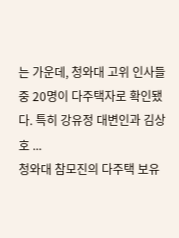는 가운데, 청와대 고위 인사들 중 20명이 다주택자로 확인됐다. 특히 강유정 대변인과 김상호 ...
청와대 참모진의 다주택 보유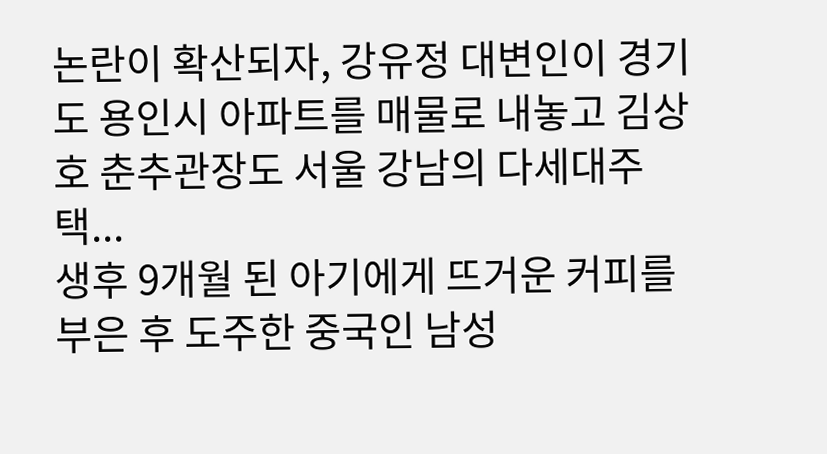논란이 확산되자, 강유정 대변인이 경기도 용인시 아파트를 매물로 내놓고 김상호 춘추관장도 서울 강남의 다세대주택...
생후 9개월 된 아기에게 뜨거운 커피를 부은 후 도주한 중국인 남성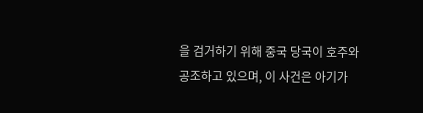을 검거하기 위해 중국 당국이 호주와 공조하고 있으며, 이 사건은 아기가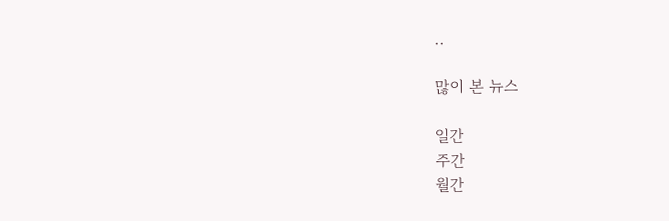..

많이 본 뉴스

일간
주간
월간